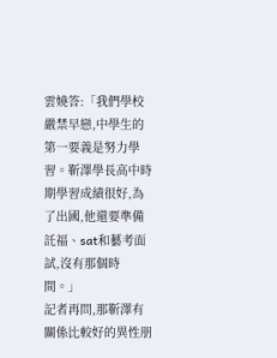雲嬈答:「我們學校嚴禁早戀,中學生的第一要義是努力學習。靳澤學長高中時期學習成績很好,為了出國,他還要準備託福、sat和藝考面試,沒有那個時間。」
記者再問,那靳澤有關係比較好的異性朋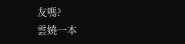友嗎?
雲嬈一本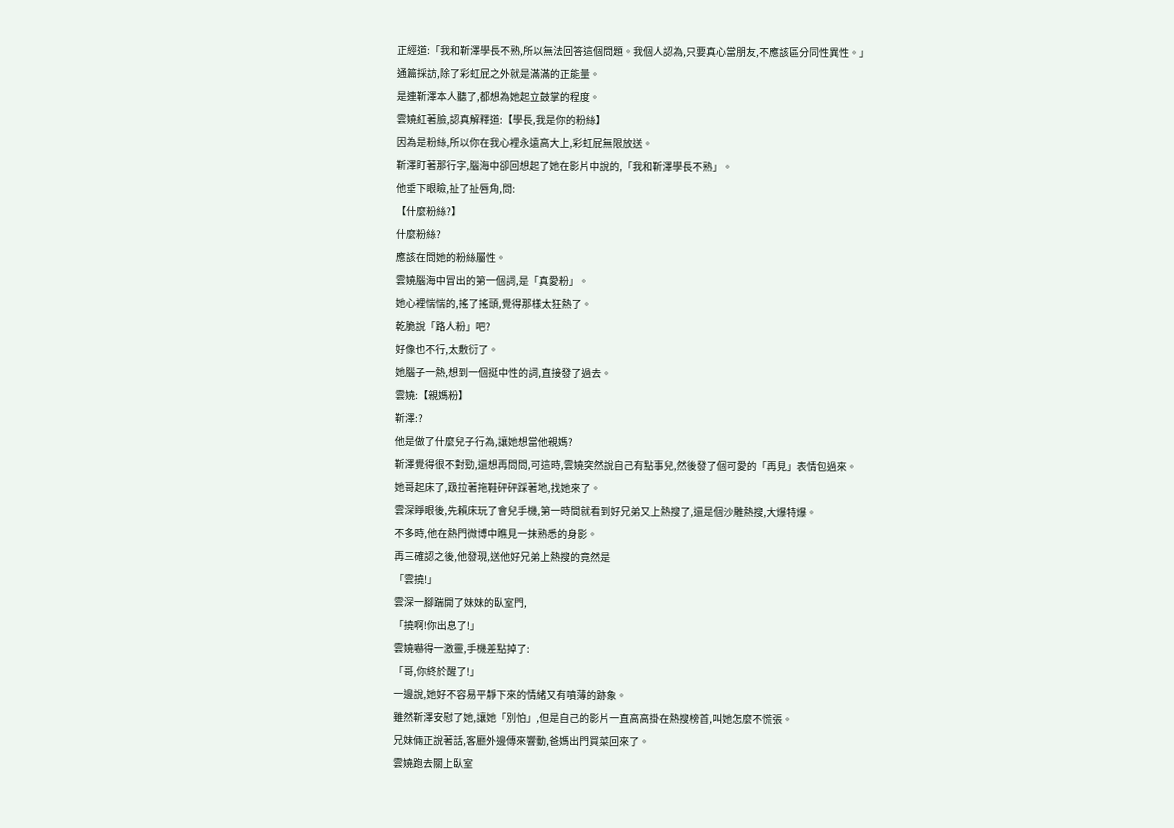正經道:「我和靳澤學長不熟,所以無法回答這個問題。我個人認為,只要真心當朋友,不應該區分同性異性。」
通篇採訪,除了彩虹屁之外就是滿滿的正能量。
是連靳澤本人聽了,都想為她起立鼓掌的程度。
雲嬈紅著臉,認真解釋道:【學長,我是你的粉絲】
因為是粉絲,所以你在我心裡永遠高大上,彩虹屁無限放送。
靳澤盯著那行字,腦海中卻回想起了她在影片中說的,「我和靳澤學長不熟」。
他垂下眼瞼,扯了扯唇角,問:
【什麼粉絲?】
什麼粉絲?
應該在問她的粉絲屬性。
雲嬈腦海中冒出的第一個詞,是「真愛粉」。
她心裡惴惴的,搖了搖頭,覺得那樣太狂熱了。
乾脆說「路人粉」吧?
好像也不行,太敷衍了。
她腦子一熱,想到一個挺中性的詞,直接發了過去。
雲嬈:【親媽粉】
靳澤:?
他是做了什麼兒子行為,讓她想當他親媽?
靳澤覺得很不對勁,還想再問問,可這時,雲嬈突然說自己有點事兒,然後發了個可愛的「再見」表情包過來。
她哥起床了,趿拉著拖鞋砰砰踩著地,找她來了。
雲深睜眼後,先賴床玩了會兒手機,第一時間就看到好兄弟又上熱搜了,還是個沙雕熱搜,大爆特爆。
不多時,他在熱門微博中瞧見一抹熟悉的身影。
再三確認之後,他發現,送他好兄弟上熱搜的竟然是
「雲撓!」
雲深一腳踹開了妹妹的臥室門,
「撓啊!你出息了!」
雲嬈嚇得一激靈,手機差點掉了:
「哥,你終於醒了!」
一邊說,她好不容易平靜下來的情緒又有噴薄的跡象。
雖然靳澤安慰了她,讓她「別怕」,但是自己的影片一直高高掛在熱搜榜首,叫她怎麼不慌張。
兄妹倆正說著話,客廳外邊傳來響動,爸媽出門買菜回來了。
雲嬈跑去關上臥室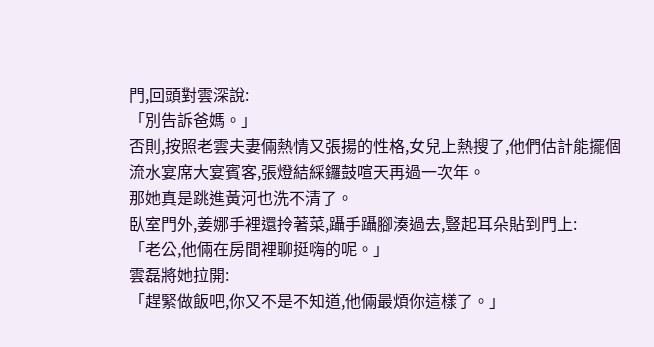門,回頭對雲深說:
「別告訴爸媽。」
否則,按照老雲夫妻倆熱情又張揚的性格,女兒上熱搜了,他們估計能擺個流水宴席大宴賓客,張燈結綵鑼鼓喧天再過一次年。
那她真是跳進黃河也洗不清了。
臥室門外,姜娜手裡還拎著菜,躡手躡腳湊過去,豎起耳朵貼到門上:
「老公,他倆在房間裡聊挺嗨的呢。」
雲磊將她拉開:
「趕緊做飯吧,你又不是不知道,他倆最煩你這樣了。」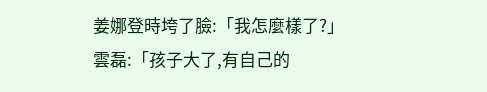姜娜登時垮了臉:「我怎麼樣了?」
雲磊:「孩子大了,有自己的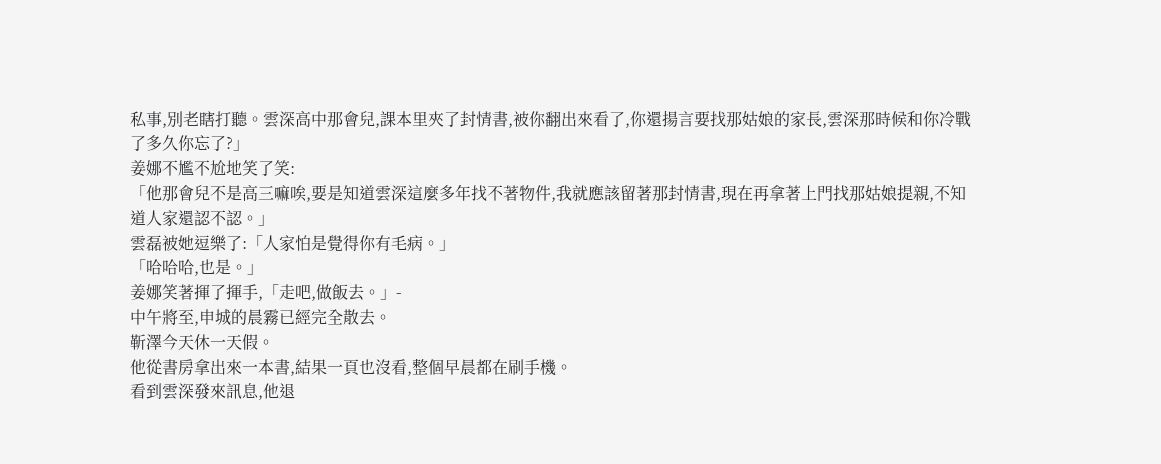私事,別老瞎打聽。雲深高中那會兒,課本里夾了封情書,被你翻出來看了,你還揚言要找那姑娘的家長,雲深那時候和你冷戰了多久你忘了?」
姜娜不尷不尬地笑了笑:
「他那會兒不是高三嘛唉,要是知道雲深這麼多年找不著物件,我就應該留著那封情書,現在再拿著上門找那姑娘提親,不知道人家還認不認。」
雲磊被她逗樂了:「人家怕是覺得你有毛病。」
「哈哈哈,也是。」
姜娜笑著揮了揮手,「走吧,做飯去。」-
中午將至,申城的晨霧已經完全散去。
靳澤今天休一天假。
他從書房拿出來一本書,結果一頁也沒看,整個早晨都在刷手機。
看到雲深發來訊息,他退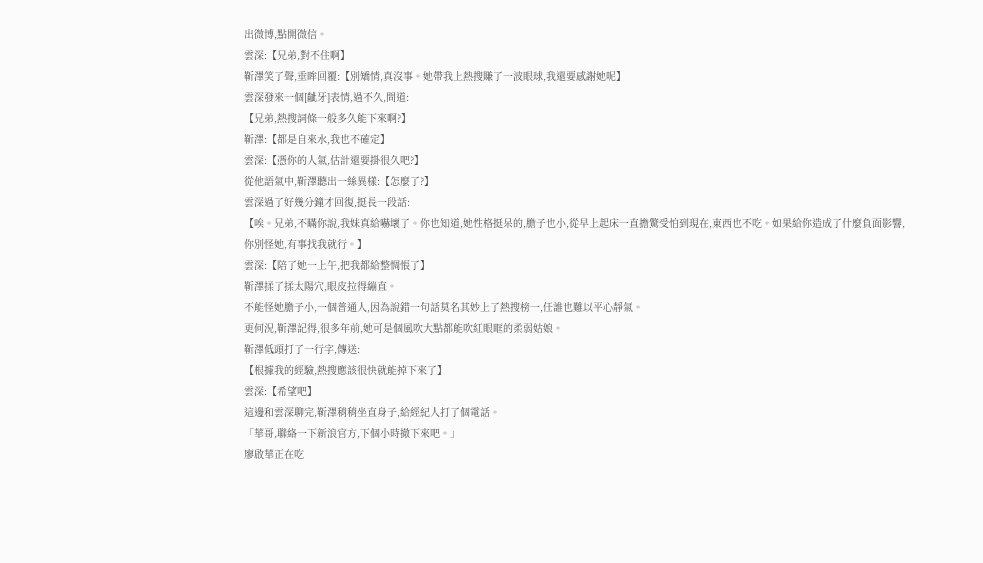出微博,點開微信。
雲深:【兄弟,對不住啊】
靳澤笑了聲,垂眸回覆:【別矯情,真沒事。她帶我上熱搜賺了一波眼球,我還要感謝她呢】
雲深發來一個[齜牙]表情,過不久,問道:
【兄弟,熱搜詞條一般多久能下來啊?】
靳澤:【都是自來水,我也不確定】
雲深:【憑你的人氣,估計還要掛很久吧?】
從他語氣中,靳澤聽出一絲異樣:【怎麼了?】
雲深過了好幾分鐘才回復,挺長一段話:
【唉。兄弟,不瞞你說,我妹真給嚇壞了。你也知道,她性格挺呆的,膽子也小,從早上起床一直擔驚受怕到現在,東西也不吃。如果給你造成了什麼負面影響,你別怪她,有事找我就行。】
雲深:【陪了她一上午,把我都給整惆悵了】
靳澤揉了揉太陽穴,眼皮拉得繃直。
不能怪她膽子小,一個普通人,因為說錯一句話莫名其妙上了熱搜榜一,任誰也難以平心靜氣。
更何況,靳澤記得,很多年前,她可是個風吹大點都能吹紅眼眶的柔弱姑娘。
靳澤低頭打了一行字,傳送:
【根據我的經驗,熱搜應該很快就能掉下來了】
雲深:【希望吧】
這邊和雲深聊完,靳澤稍稍坐直身子,給經紀人打了個電話。
「華哥,聯絡一下新浪官方,下個小時撤下來吧。」
廖啟華正在吃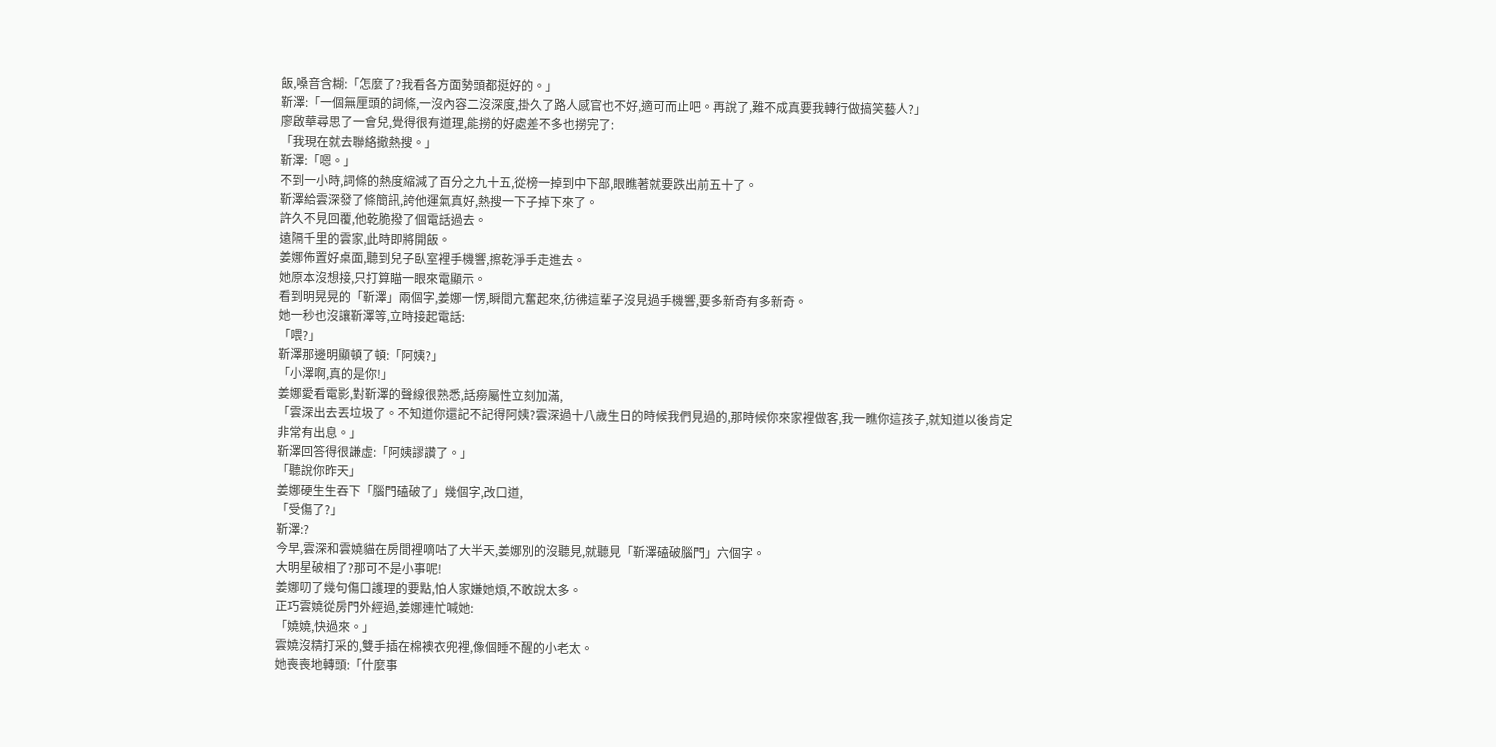飯,嗓音含糊:「怎麼了?我看各方面勢頭都挺好的。」
靳澤:「一個無厘頭的詞條,一沒內容二沒深度,掛久了路人感官也不好,適可而止吧。再說了,難不成真要我轉行做搞笑藝人?」
廖啟華尋思了一會兒,覺得很有道理,能撈的好處差不多也撈完了:
「我現在就去聯絡撤熱搜。」
靳澤:「嗯。」
不到一小時,詞條的熱度縮減了百分之九十五,從榜一掉到中下部,眼瞧著就要跌出前五十了。
靳澤給雲深發了條簡訊,誇他運氣真好,熱搜一下子掉下來了。
許久不見回覆,他乾脆撥了個電話過去。
遠隔千里的雲家,此時即將開飯。
姜娜佈置好桌面,聽到兒子臥室裡手機響,擦乾淨手走進去。
她原本沒想接,只打算瞄一眼來電顯示。
看到明晃晃的「靳澤」兩個字,姜娜一愣,瞬間亢奮起來,彷彿這輩子沒見過手機響,要多新奇有多新奇。
她一秒也沒讓靳澤等,立時接起電話:
「喂?」
靳澤那邊明顯頓了頓:「阿姨?」
「小澤啊,真的是你!」
姜娜愛看電影,對靳澤的聲線很熟悉,話癆屬性立刻加滿,
「雲深出去丟垃圾了。不知道你還記不記得阿姨?雲深過十八歲生日的時候我們見過的,那時候你來家裡做客,我一瞧你這孩子,就知道以後肯定非常有出息。」
靳澤回答得很謙虛:「阿姨謬讚了。」
「聽說你昨天」
姜娜硬生生吞下「腦門磕破了」幾個字,改口道,
「受傷了?」
靳澤:?
今早,雲深和雲嬈貓在房間裡嘀咕了大半天,姜娜別的沒聽見,就聽見「靳澤磕破腦門」六個字。
大明星破相了?那可不是小事呢!
姜娜叨了幾句傷口護理的要點,怕人家嫌她煩,不敢說太多。
正巧雲嬈從房門外經過,姜娜連忙喊她:
「嬈嬈,快過來。」
雲嬈沒精打采的,雙手插在棉襖衣兜裡,像個睡不醒的小老太。
她喪喪地轉頭:「什麼事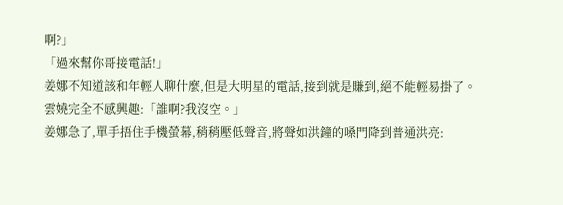啊?」
「過來幫你哥接電話!」
姜娜不知道該和年輕人聊什麼,但是大明星的電話,接到就是賺到,絕不能輕易掛了。
雲嬈完全不感興趣:「誰啊?我沒空。」
姜娜急了,單手捂住手機螢幕,稍稍壓低聲音,將聲如洪鐘的嗓門降到普通洪亮: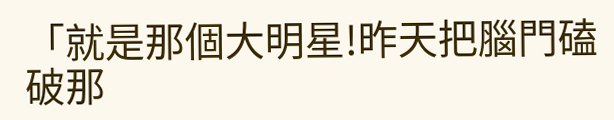「就是那個大明星!昨天把腦門磕破那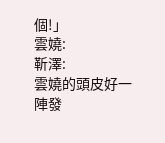個!」
雲嬈:
靳澤:
雲嬈的頭皮好一陣發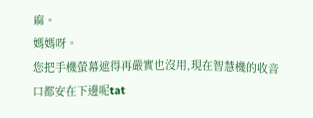麻。
媽媽呀。
您把手機螢幕遮得再嚴實也沒用,現在智慧機的收音口都安在下邊呢tat